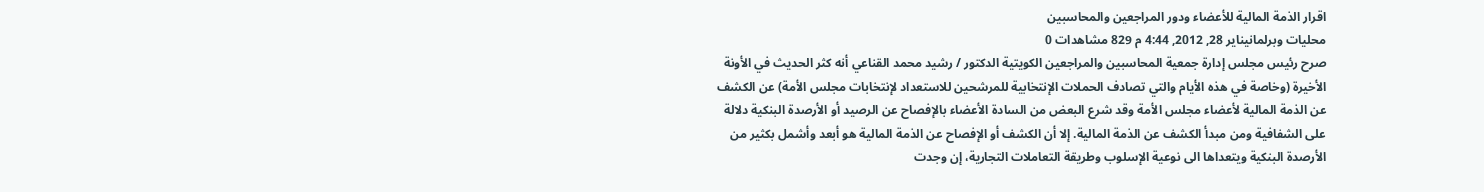اقرار الذمة المالية للأعضاء ودور المراجعين والمحاسبين
محليات وبرلمانيناير 28, 2012, 4:44 م 829 مشاهدات 0
صرح رئيس مجلس إدارة جمعية المحاسبين والمراجعين الكويتية الدكتور / رشيد محمد القناعي أنه كثر الحديث في الأونة الأخيرة (وخاصة في هذه الأيام والتي تصادف الحملات الإنتخابية للمرشحين للاستعداد لإنتخابات مجلس الأمة) عن الكشف عن الذمة المالية لأعضاء مجلس الأمة وقد شرع البعض من السادة الأعضاء بالإفصاح عن الرصيد أو الأرصدة البنكية دلالة على الشفافية ومن مبدأ الكشف عن الذمة المالية. إلا أن الكشف أو الإفصاح عن الذمة المالية هو أبعد وأشمل بكثير من الأرصدة البنكية ويتعداها الى نوعية الإسلوب وطريقة التعاملات التجارية، إن وجدت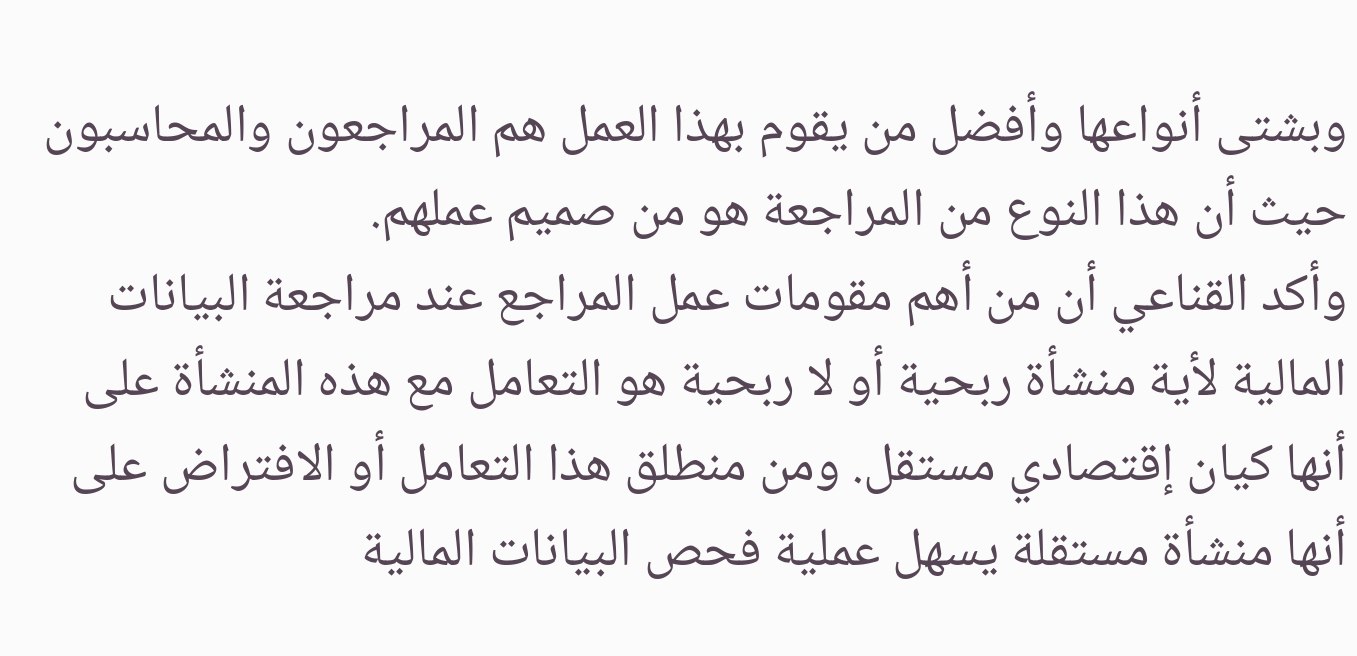وبشتى أنواعها وأفضل من يقوم بهذا العمل هم المراجعون والمحاسبون حيث أن هذا النوع من المراجعة هو من صميم عملهم.
وأكد القناعي أن من أهم مقومات عمل المراجع عند مراجعة البيانات المالية لأية منشأة ربحية أو لا ربحية هو التعامل مع هذه المنشأة على أنها كيان إقتصادي مستقل. ومن منطلق هذا التعامل أو الافتراض على أنها منشأة مستقلة يسهل عملية فحص البيانات المالية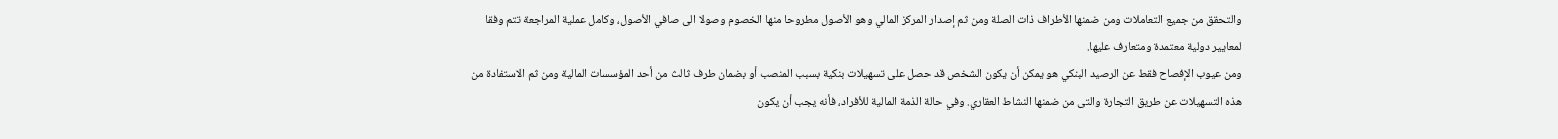والتحقق من جميع التعاملات ومن ضمنها الأطراف ذات الصلة ومن ثم إصدار المركز المالي وهو الأصول مطروحا منها الخصوم وصولا الى صافي الأصول، وكامل عملية المراجعة تتم وفقا لمعايير دولية معتمدة ومتعارف عليها.
ومن عيوب الإفصاح فقط عن الرصيد البنكي هو يمكن أن يكون الشخص قد حصل على تسهيلات بنكية بسبب المنصب أو بضمان طرف ثالث من أحد المؤسسات المالية ومن ثم الاستفادة من هذه التسهيلات عن طريق التجارة والتى من ضمنها النشاط العقاري. وفي حالة الذمة المالية للأفراد، فأنه يجب أن يكون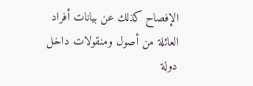الإفصاح كذلك عن بيانات أفراد العائلة من أصول ومنقولات داخل دولة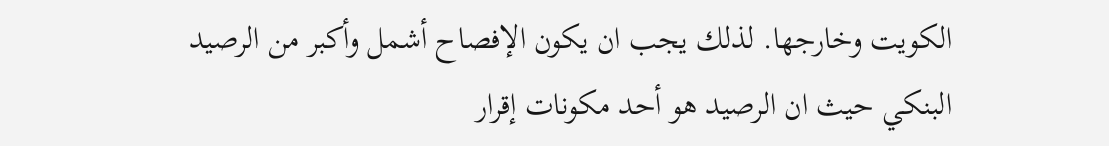الكويت وخارجها. لذلك يجب ان يكون الإفصاح أشمل وأكبر من الرصيد البنكي حيث ان الرصيد هو أحد مكونات إقرار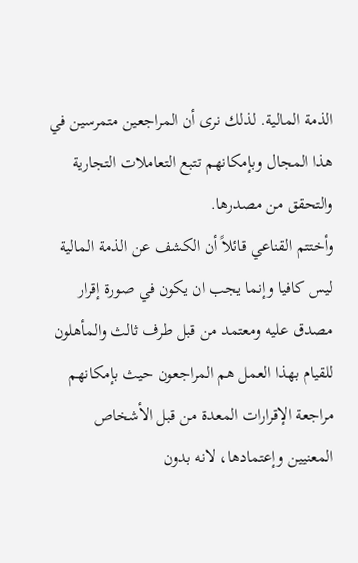الذمة المالية. لذلك نرى أن المراجعين متمرسين في هذا المجال وبإمكانهم تتبع التعاملات التجارية والتحقق من مصدرها.
وأختتم القناعي قائلاً أن الكشف عن الذمة المالية ليس كافيا وإنما يجب ان يكون في صورة إقرار مصدق عليه ومعتمد من قبل طرف ثالث والمأهلون للقيام بهذا العمل هم المراجعون حيث بإمكانهم مراجعة الإقرارات المعدة من قبل الأشخاص المعنيين وإعتمادها، لانه بدون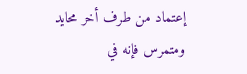إعتماد من طرف أخر محايد ومتمرس فإنه في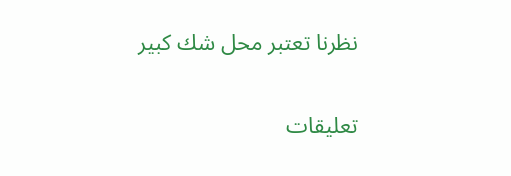نظرنا تعتبر محل شك كبير

تعليقات